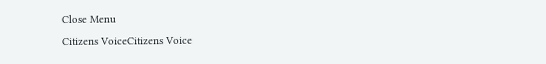Close Menu
Citizens VoiceCitizens Voice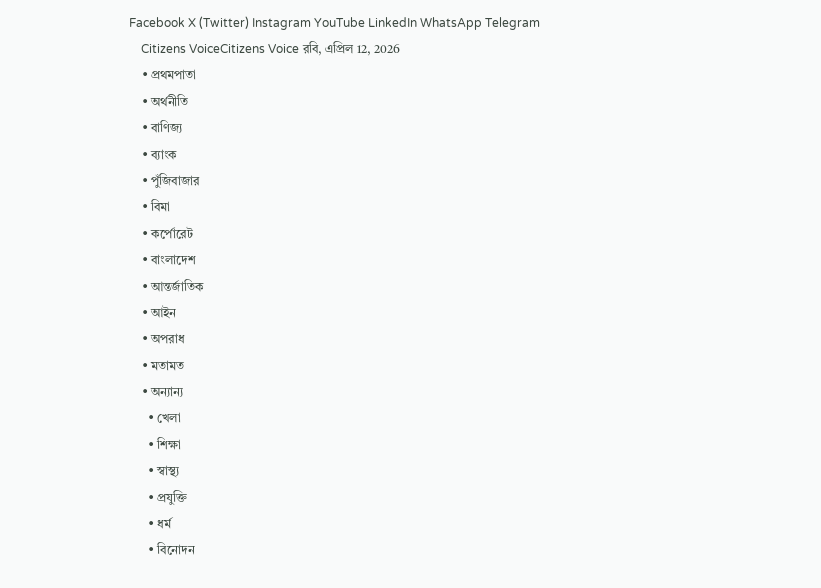Facebook X (Twitter) Instagram YouTube LinkedIn WhatsApp Telegram
    Citizens VoiceCitizens Voice রবি, এপ্রিল 12, 2026
    • প্রথমপাতা
    • অর্থনীতি
    • বাণিজ্য
    • ব্যাংক
    • পুঁজিবাজার
    • বিমা
    • কর্পোরেট
    • বাংলাদেশ
    • আন্তর্জাতিক
    • আইন
    • অপরাধ
    • মতামত
    • অন্যান্য
      • খেলা
      • শিক্ষা
      • স্বাস্থ্য
      • প্রযুক্তি
      • ধর্ম
      • বিনোদন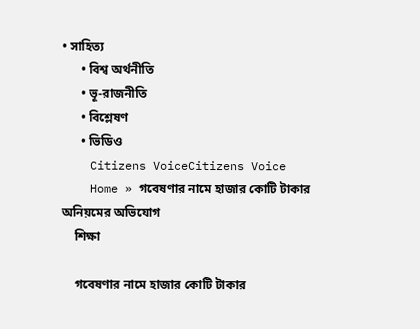• সাহিত্য
      • বিশ্ব অর্থনীতি
      • ভূ-রাজনীতি
      • বিশ্লেষণ
      • ভিডিও
    Citizens VoiceCitizens Voice
    Home » গবেষণার নামে হাজার কোটি টাকার অনিয়মের অভিযোগ
    শিক্ষা

    গবেষণার নামে হাজার কোটি টাকার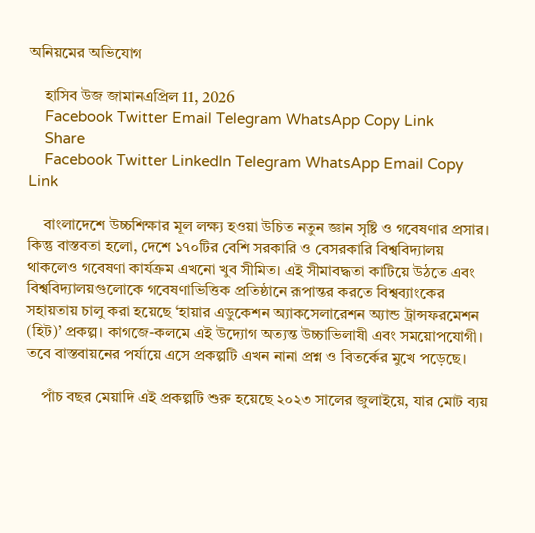অনিয়মের অভিযোগ

    হাসিব উজ জামানএপ্রিল 11, 2026
    Facebook Twitter Email Telegram WhatsApp Copy Link
    Share
    Facebook Twitter LinkedIn Telegram WhatsApp Email Copy Link

    বাংলাদেশে উচ্চশিক্ষার মূল লক্ষ্য হওয়া উচিত নতুন জ্ঞান সৃষ্টি ও গবেষণার প্রসার। কিন্তু বাস্তবতা হলো, দেশে ১৭০টির বেশি সরকারি ও বেসরকারি বিশ্ববিদ্যালয় থাকলেও গবেষণা কার্যক্রম এখনো খুব সীমিত। এই সীমাবদ্ধতা কাটিয়ে উঠতে এবং বিশ্ববিদ্যালয়গুলোকে গবেষণাভিত্তিক প্রতিষ্ঠানে রূপান্তর করতে বিশ্বব্যাংকের সহায়তায় চালু করা হয়েছে ‘হায়ার এডুকেশন অ্যাকসেলারেশন অ্যান্ড ট্রান্সফরমেশন (হিট)’ প্রকল্প। কাগজে-কলমে এই উদ্যোগ অত্যন্ত উচ্চাভিলাষী এবং সময়োপযোগী। তবে বাস্তবায়নের পর্যায়ে এসে প্রকল্পটি এখন নানা প্রশ্ন ও বিতর্কের মুখে পড়েছে।

    পাঁচ বছর মেয়াদি এই প্রকল্পটি শুরু হয়েছে ২০২৩ সালের জুলাইয়ে, যার মোট ব্যয়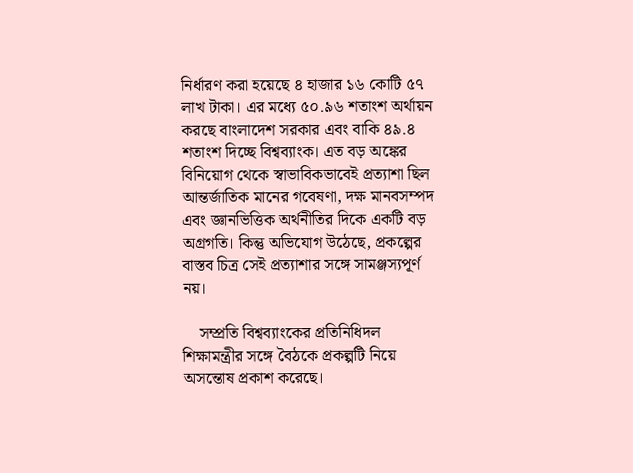নির্ধারণ করা হয়েছে ৪ হাজার ১৬ কোটি ৫৭ লাখ টাকা। এর মধ্যে ৫০.৯৬ শতাংশ অর্থায়ন করছে বাংলাদেশ সরকার এবং বাকি ৪৯.৪ শতাংশ দিচ্ছে বিশ্বব্যাংক। এত বড় অঙ্কের বিনিয়োগ থেকে স্বাভাবিকভাবেই প্রত্যাশা ছিল আন্তর্জাতিক মানের গবেষণা, দক্ষ মানবসম্পদ এবং জ্ঞানভিত্তিক অর্থনীতির দিকে একটি বড় অগ্রগতি। কিন্তু অভিযোগ উঠেছে, প্রকল্পের বাস্তব চিত্র সেই প্রত্যাশার সঙ্গে সামঞ্জস্যপূর্ণ নয়।

    সম্প্রতি বিশ্বব্যাংকের প্রতিনিধিদল শিক্ষামন্ত্রীর সঙ্গে বৈঠকে প্রকল্পটি নিয়ে অসন্তোষ প্রকাশ করেছে।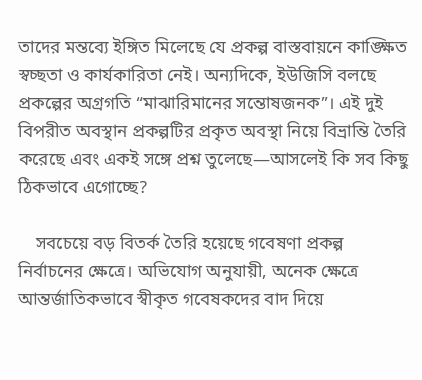তাদের মন্তব্যে ইঙ্গিত মিলেছে যে প্রকল্প বাস্তবায়নে কাঙ্ক্ষিত স্বচ্ছতা ও কার্যকারিতা নেই। অন্যদিকে, ইউজিসি বলছে প্রকল্পের অগ্রগতি “মাঝারিমানের সন্তোষজনক”। এই দুই বিপরীত অবস্থান প্রকল্পটির প্রকৃত অবস্থা নিয়ে বিভ্রান্তি তৈরি করেছে এবং একই সঙ্গে প্রশ্ন তুলেছে—আসলেই কি সব কিছু ঠিকভাবে এগোচ্ছে?

    সবচেয়ে বড় বিতর্ক তৈরি হয়েছে গবেষণা প্রকল্প নির্বাচনের ক্ষেত্রে। অভিযোগ অনুযায়ী, অনেক ক্ষেত্রে আন্তর্জাতিকভাবে স্বীকৃত গবেষকদের বাদ দিয়ে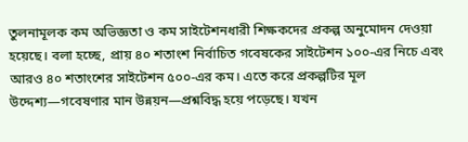তুলনামূলক কম অভিজ্ঞতা ও কম সাইটেশনধারী শিক্ষকদের প্রকল্প অনুমোদন দেওয়া হয়েছে। বলা হচ্ছে, প্রায় ৪০ শতাংশ নির্বাচিত গবেষকের সাইটেশন ১০০-এর নিচে এবং আরও ৪০ শতাংশের সাইটেশন ৫০০-এর কম। এতে করে প্রকল্পটির মূল উদ্দেশ্য—গবেষণার মান উন্নয়ন—প্রশ্নবিদ্ধ হয়ে পড়েছে। যখন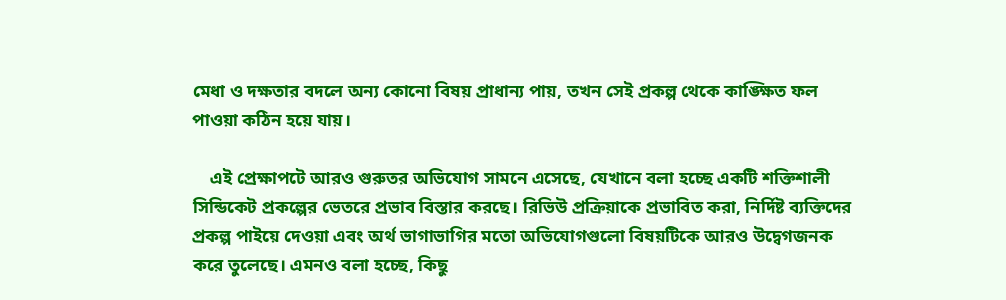মেধা ও দক্ষতার বদলে অন্য কোনো বিষয় প্রাধান্য পায়, তখন সেই প্রকল্প থেকে কাঙ্ক্ষিত ফল পাওয়া কঠিন হয়ে যায়।

    এই প্রেক্ষাপটে আরও গুরুতর অভিযোগ সামনে এসেছে, যেখানে বলা হচ্ছে একটি শক্তিশালী সিন্ডিকেট প্রকল্পের ভেতরে প্রভাব বিস্তার করছে। রিভিউ প্রক্রিয়াকে প্রভাবিত করা, নির্দিষ্ট ব্যক্তিদের প্রকল্প পাইয়ে দেওয়া এবং অর্থ ভাগাভাগির মতো অভিযোগগুলো বিষয়টিকে আরও উদ্বেগজনক করে তুলেছে। এমনও বলা হচ্ছে, কিছু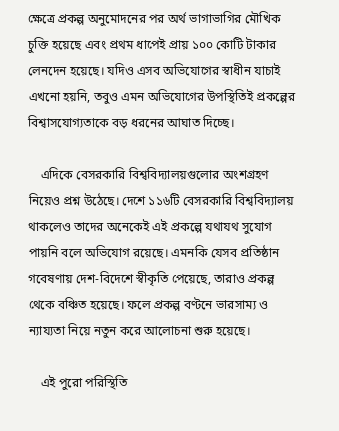ক্ষেত্রে প্রকল্প অনুমোদনের পর অর্থ ভাগাভাগির মৌখিক চুক্তি হয়েছে এবং প্রথম ধাপেই প্রায় ১০০ কোটি টাকার লেনদেন হয়েছে। যদিও এসব অভিযোগের স্বাধীন যাচাই এখনো হয়নি, তবুও এমন অভিযোগের উপস্থিতিই প্রকল্পের বিশ্বাসযোগ্যতাকে বড় ধরনের আঘাত দিচ্ছে।

    এদিকে বেসরকারি বিশ্ববিদ্যালয়গুলোর অংশগ্রহণ নিয়েও প্রশ্ন উঠেছে। দেশে ১১৬টি বেসরকারি বিশ্ববিদ্যালয় থাকলেও তাদের অনেকেই এই প্রকল্পে যথাযথ সুযোগ পায়নি বলে অভিযোগ রয়েছে। এমনকি যেসব প্রতিষ্ঠান গবেষণায় দেশ-বিদেশে স্বীকৃতি পেয়েছে, তারাও প্রকল্প থেকে বঞ্চিত হয়েছে। ফলে প্রকল্প বণ্টনে ভারসাম্য ও ন্যায্যতা নিয়ে নতুন করে আলোচনা শুরু হয়েছে।

    এই পুরো পরিস্থিতি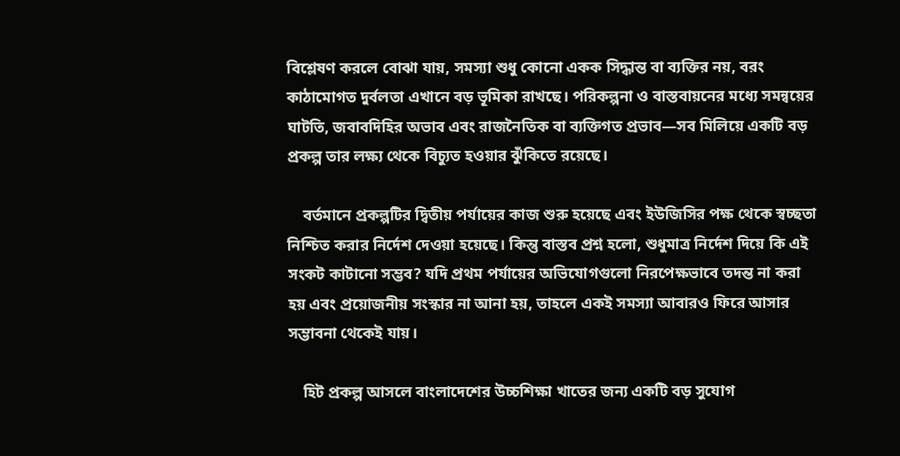বিশ্লেষণ করলে বোঝা যায়, সমস্যা শুধু কোনো একক সিদ্ধান্ত বা ব্যক্তির নয়, বরং কাঠামোগত দুর্বলতা এখানে বড় ভূমিকা রাখছে। পরিকল্পনা ও বাস্তবায়নের মধ্যে সমন্বয়ের ঘাটতি, জবাবদিহির অভাব এবং রাজনৈতিক বা ব্যক্তিগত প্রভাব—সব মিলিয়ে একটি বড় প্রকল্প তার লক্ষ্য থেকে বিচ্যুত হওয়ার ঝুঁকিতে রয়েছে।

    বর্তমানে প্রকল্পটির দ্বিতীয় পর্যায়ের কাজ শুরু হয়েছে এবং ইউজিসির পক্ষ থেকে স্বচ্ছতা নিশ্চিত করার নির্দেশ দেওয়া হয়েছে। কিন্তু বাস্তব প্রশ্ন হলো, শুধুমাত্র নির্দেশ দিয়ে কি এই সংকট কাটানো সম্ভব? যদি প্রথম পর্যায়ের অভিযোগগুলো নিরপেক্ষভাবে তদন্ত না করা হয় এবং প্রয়োজনীয় সংস্কার না আনা হয়, তাহলে একই সমস্যা আবারও ফিরে আসার সম্ভাবনা থেকেই যায়।

    হিট প্রকল্প আসলে বাংলাদেশের উচ্চশিক্ষা খাতের জন্য একটি বড় সুযোগ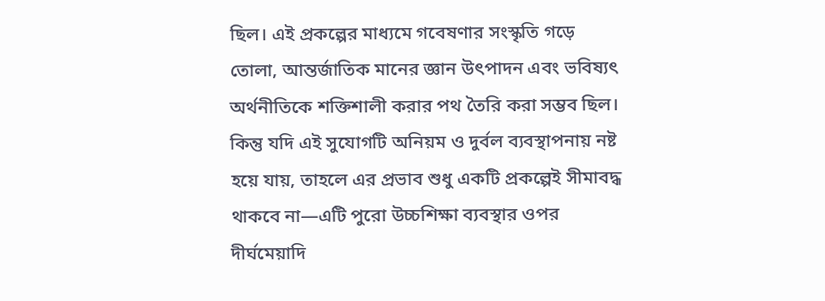ছিল। এই প্রকল্পের মাধ্যমে গবেষণার সংস্কৃতি গড়ে তোলা, আন্তর্জাতিক মানের জ্ঞান উৎপাদন এবং ভবিষ্যৎ অর্থনীতিকে শক্তিশালী করার পথ তৈরি করা সম্ভব ছিল। কিন্তু যদি এই সুযোগটি অনিয়ম ও দুর্বল ব্যবস্থাপনায় নষ্ট হয়ে যায়, তাহলে এর প্রভাব শুধু একটি প্রকল্পেই সীমাবদ্ধ থাকবে না—এটি পুরো উচ্চশিক্ষা ব্যবস্থার ওপর দীর্ঘমেয়াদি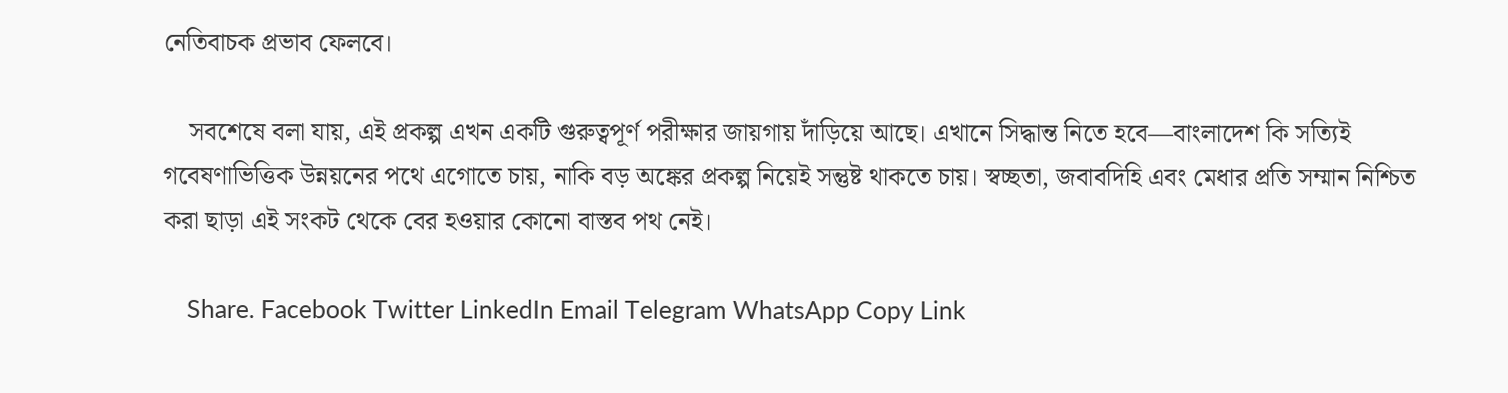নেতিবাচক প্রভাব ফেলবে।

    সবশেষে বলা যায়, এই প্রকল্প এখন একটি গুরুত্বপূর্ণ পরীক্ষার জায়গায় দাঁড়িয়ে আছে। এখানে সিদ্ধান্ত নিতে হবে—বাংলাদেশ কি সত্যিই গবেষণাভিত্তিক উন্নয়নের পথে এগোতে চায়, নাকি বড় অঙ্কের প্রকল্প নিয়েই সন্তুষ্ট থাকতে চায়। স্বচ্ছতা, জবাবদিহি এবং মেধার প্রতি সম্মান নিশ্চিত করা ছাড়া এই সংকট থেকে বের হওয়ার কোনো বাস্তব পথ নেই।

    Share. Facebook Twitter LinkedIn Email Telegram WhatsApp Copy Link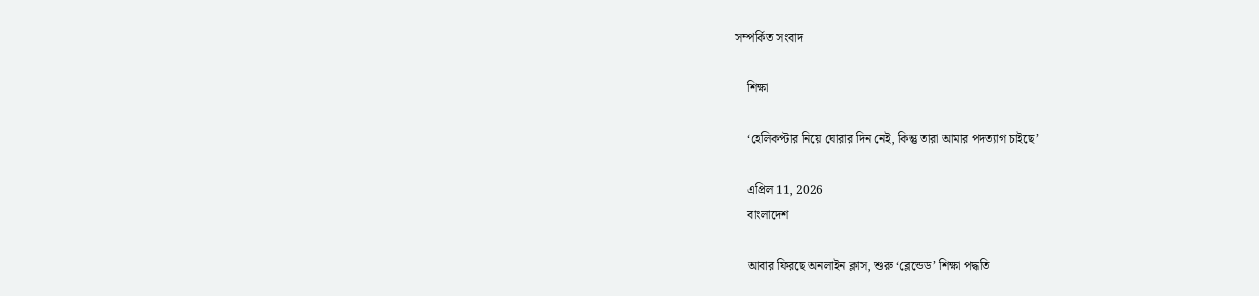সম্পর্কিত সংবাদ

    শিক্ষা

    ‘হেলিকপ্টার নিয়ে ঘোরার দিন নেই, কিন্তু তারা আমার পদত্যাগ চাইছে’

    এপ্রিল 11, 2026
    বাংলাদেশ

    আবার ফিরছে অনলাইন ক্লাস, শুরু ‘ব্লেন্ডেড’ শিক্ষা পদ্ধতি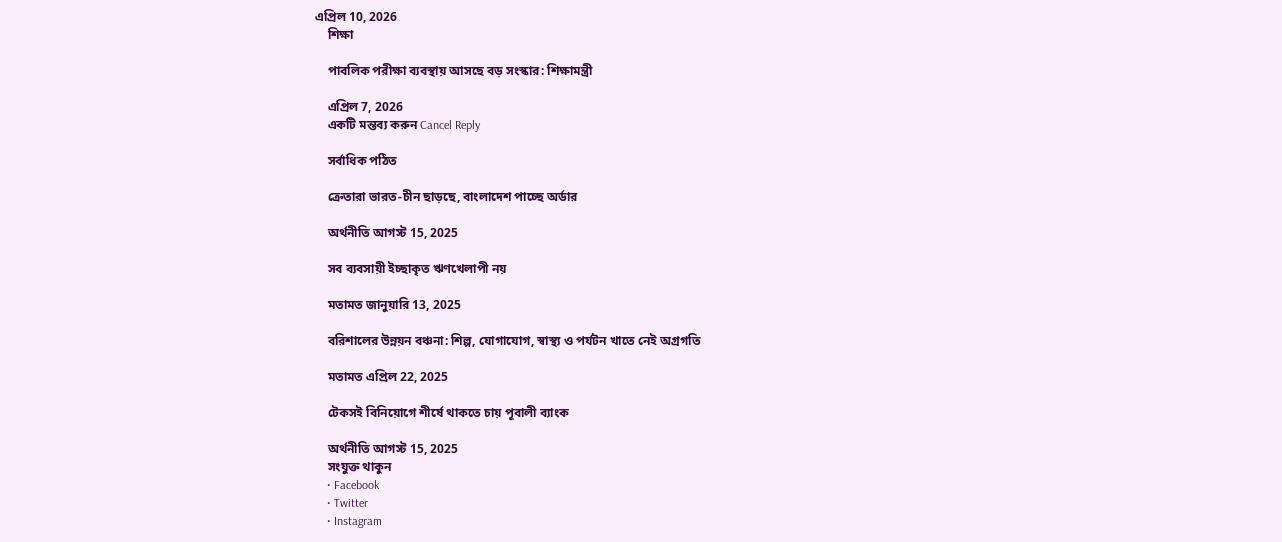এপ্রিল 10, 2026
    শিক্ষা

    পাবলিক পরীক্ষা ব্যবস্থায় আসছে বড় সংস্কার: শিক্ষামন্ত্রী

    এপ্রিল 7, 2026
    একটি মন্তব্য করুন Cancel Reply

    সর্বাধিক পঠিত

    ক্রেতারা ভারত-চীন ছাড়ছে, বাংলাদেশ পাচ্ছে অর্ডার

    অর্থনীতি আগস্ট 15, 2025

    সব ব্যবসায়ী ইচ্ছাকৃত ঋণখেলাপী নয়

    মতামত জানুয়ারি 13, 2025

    বরিশালের উন্নয়ন বঞ্চনা: শিল্প, যোগাযোগ, স্বাস্থ্য ও পর্যটন খাতে নেই অগ্রগতি

    মতামত এপ্রিল 22, 2025

    টেকসই বিনিয়োগে শীর্ষে থাকতে চায় পূবালী ব্যাংক

    অর্থনীতি আগস্ট 15, 2025
    সংযুক্ত থাকুন
    • Facebook
    • Twitter
    • Instagram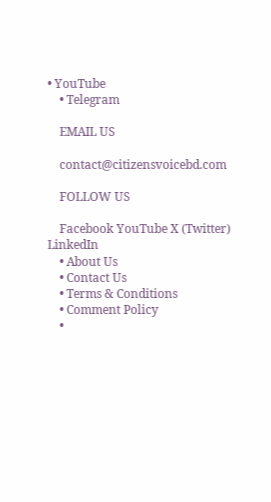• YouTube
    • Telegram

    EMAIL US

    contact@citizensvoicebd.com

    FOLLOW US

    Facebook YouTube X (Twitter) LinkedIn
    • About Us
    • Contact Us
    • Terms & Conditions
    • Comment Policy
    •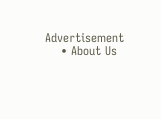Advertisement
    • About Us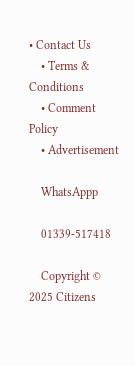• Contact Us
    • Terms & Conditions
    • Comment Policy
    • Advertisement

    WhatsAppp

    01339-517418

    Copyright © 2025 Citizens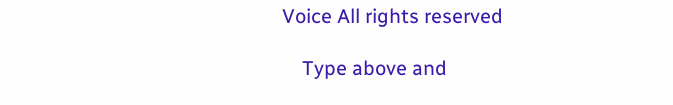Voice All rights reserved

    Type above and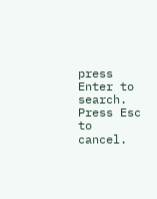press Enter to search. Press Esc to cancel.